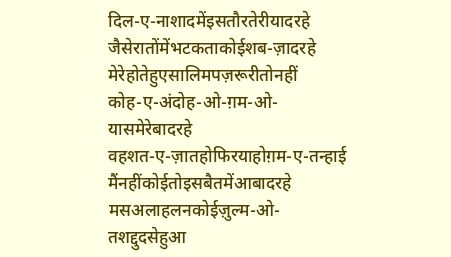दिल-ए-नाशादमेंइसतौरतेरीयादरहे
जैसेरातोंमेंभटकताकोईशब-ज़ादरहे
मेरेहोतेहुएसालिमपज़रूरीतोनहीं
कोह-ए-अंदोह-ओ-ग़म-ओ-यासमेरेबादरहे
वहशत-ए-ज़ातहोफिरयाहोग़म-ए-तन्हाई
मैंनहींकोईतोइसबैतमेंआबादरहे
मसअलाहलनकोईज़ुल्म-ओ-तशद्दुदसेहुआ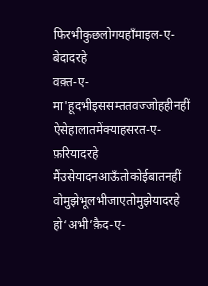फिरभीकुछलोगयहाँमाइल-ए-बेदादरहे
वक़्त-ए-मा'हूदभीइससम्ततवज्जोहहीनहीं
ऐसेहालातमेंक्याहसरत-ए-फ़रियादरहे
मैंउसेयादनआऊँतोकोईबातनहीं
वोमुझेभूलभीजाएतोमुझेयादरहे
हो‘अभी’क़ैद-ए-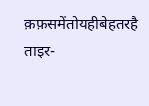क़फ़समेंतोयहीबेहतरहै
ताइर-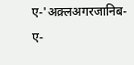ए-'अक़्लअगरजानिब-ए-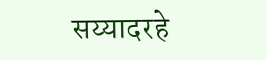सय्यादरहे